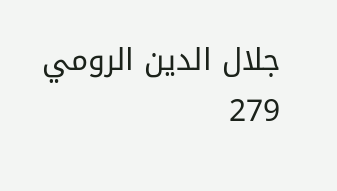جلال الدين الرومي
279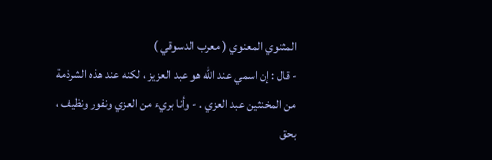المثنوي المعنوي ( معرب الدسوقي )
- قال : إن اسمي عند اللّه هو عبد العزيز ، لكنه عند هذه الشرذمة من المخنثين عبد العزي . - وأنا بريء من العزي ونفور ونظيف ، بحق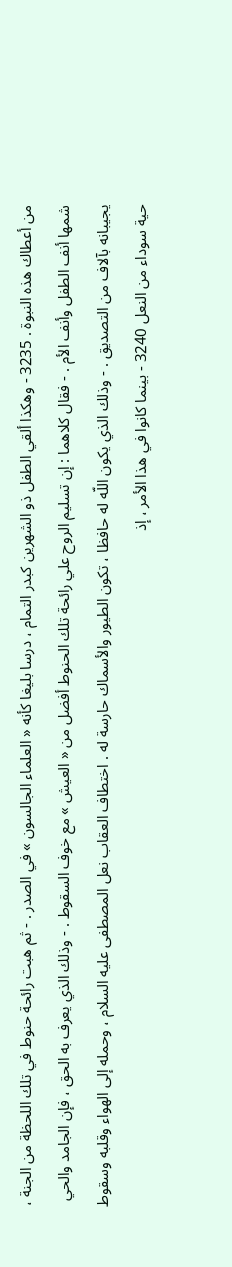من أعطاك هذه النبوة . 3235 - وهكذا ألقي الطفل ذو الشهرين كبدر التمام ، درسا بليغا كأنه « العلماء الجالسون » في الصدر . - ثم هبت رائحة حنوط في تلك اللحظة من الجنة ، شمها أنف الطفل وأنف الأم . - فقال كلاهما : إن تسليم الروح علي رائحة تلك الحنوط أفضل من « العيش » مع خوف السقوط . - وذلك الذي يعرف به الحق ، فإن الجامد والحي يجيبانه بآلاف من التصديق . - وذلك الذي يكون اللّه له حافظا ، تكون الطيور والأسماك حارسة له . اختطاف العقاب نعل المصطفى عليه السلام ، وحمله إلى الهواء وقلبه وسقوط حية سوداء من النعل 3240 - بينما كانوا في هذا الأمر ، إذ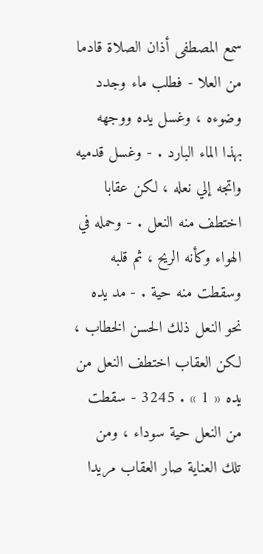سمع المصطفى أذان الصلاة قادما من العلا - فطلب ماء وجدد وضوءه ، وغسل يده ووجهه بهذا الماء البارد . - وغسل قدميه واتجه إلي نعله ، لكن عقابا اختطف منه النعل . - وحمله في الهواء وكأنه الريح ، ثم قلبه وسقطت منه حية . - مد يده نحو النعل ذلك الحسن الخطاب ، لكن العقاب اختطف النعل من يده « 1 » . 3245 - سقطت من النعل حية سوداء ، ومن تلك العناية صار العقاب مريدا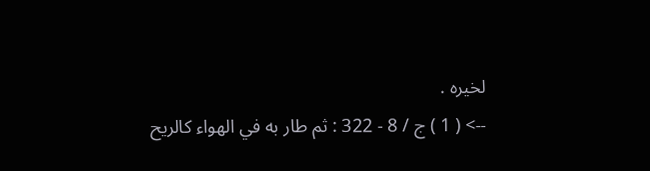لخيره .
--> ( 1 ) ج / 8 - 322 : ثم طار به في الهواء كالريح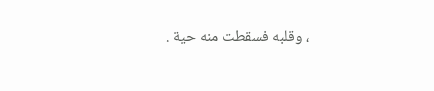، وقلبه فسقطت منه حية .